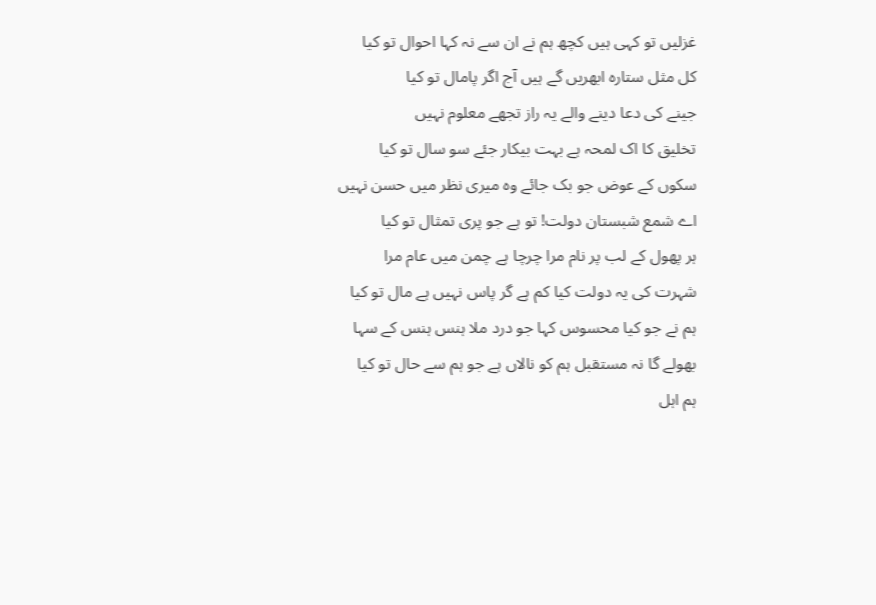غزلیں تو کہی ہیں کچھ ہم نے ان سے نہ کہا احوال تو کیا
کل مثل ستارہ ابھریں گے ہیں آج اگر پامال تو کیا
جینے کی دعا دینے والے یہ راز تجھے معلوم نہیں
تخلیق کا اک لمحہ ہے بہت بیکار جئے سو سال تو کیا
سکوں کے عوض جو بک جائے وہ میری نظر میں حسن نہیں
اے شمع شبستان دولت! تو ہے جو پری تمثال تو کیا
ہر پھول کے لب پر نام مرا چرچا ہے چمن میں عام مرا
شہرت کی یہ دولت کیا کم ہے گر پاس نہیں ہے مال تو کیا
ہم نے جو کیا محسوس کہا جو درد ملا ہنس ہنس کے سہا
بھولے گا نہ مستقبل ہم کو نالاں ہے جو ہم سے حال تو کیا
ہم اہل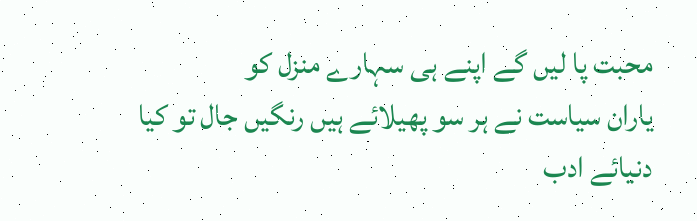محبت پا لیں گے اپنے ہی سہارے منزل کو
یاران سیاست نے ہر سو پھیلائے ہیں رنگیں جال تو کیا
دنیائے ادب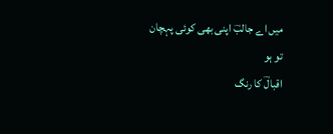میں اے جالبؔ اپنی بھی کوئی پہچان تو ہو
اقبالؔ کا رنگ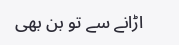اڑانے سے تو بن بھی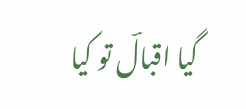گیا اقبالؔ تو کیا